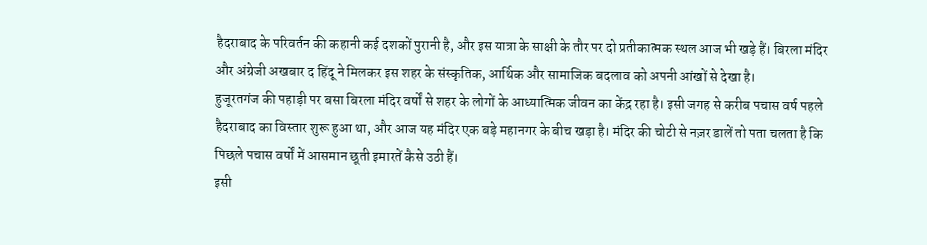हैदराबाद के परिवर्तन की कहानी कई दशकों पुरानी है, और इस यात्रा के साक्षी के तौर पर दो प्रतीकात्मक स्थल आज भी खड़े हैं। बिरला मंदिर और अंग्रेजी अखबार द हिंदू ने मिलकर इस शहर के संस्कृतिक, आर्थिक और सामाजिक बदलाव को अपनी आंखों से देखा है।
हुजूरतगंज की पहाड़ी पर बसा बिरला मंदिर वर्षों से शहर के लोगों के आध्यात्मिक जीवन का केंद्र रहा है। इसी जगह से करीब पचास वर्ष पहले हैदराबाद का विस्तार शुरू हुआ था, और आज यह मंदिर एक बड़े महानगर के बीच खड़ा है। मंदिर की चोटी से नज़र डालें तो पता चलता है कि पिछले पचास वर्षों में आसमान छूती इमारतें कैसे उठी हैं।
इसी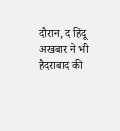दौरान, द हिंदू अखबार ने भी हैदराबाद की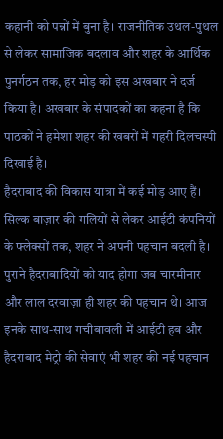कहानी को पन्नों में बुना है। राजनीतिक उथल-पुथल से लेकर सामाजिक बदलाव और शहर के आर्थिक पुनर्गठन तक, हर मोड़ को इस अखबार ने दर्ज किया है। अखबार के संपादकों का कहना है कि पाठकों ने हमेशा शहर की खबरों में गहरी दिलचस्पी दिखाई है।
हैदराबाद की विकास यात्रा में कई मोड़ आए हैं। सिल्क बाज़ार की गलियों से लेकर आईटी कंपनियों के फ्लेक्सों तक, शहर ने अपनी पहचान बदली है। पुराने हैदराबादियों को याद होगा जब चारमीनार और लाल दरवाज़ा ही शहर की पहचान थे। आज इनके साथ-साथ गचीबावली में आईटी हब और हैदराबाद मेट्रो की सेवाएं भी शहर की नई पहचान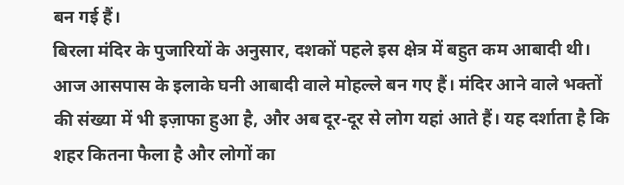बन गई हैं।
बिरला मंदिर के पुजारियों के अनुसार, दशकों पहले इस क्षेत्र में बहुत कम आबादी थी। आज आसपास के इलाके घनी आबादी वाले मोहल्ले बन गए हैं। मंदिर आने वाले भक्तों की संख्या में भी इज़ाफा हुआ है, और अब दूर-दूर से लोग यहां आते हैं। यह दर्शाता है कि शहर कितना फैला है और लोगों का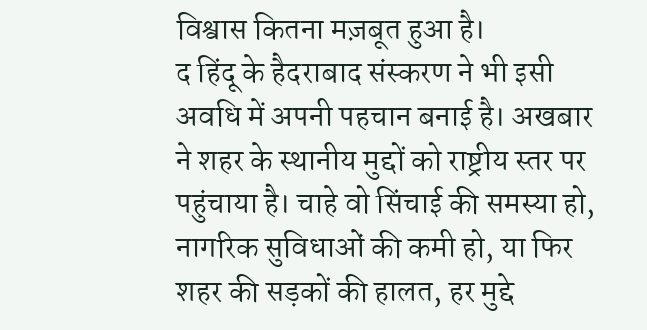विश्वास कितना मज़बूत हुआ है।
द हिंदू के हैदराबाद संस्करण ने भी इसी अवधि में अपनी पहचान बनाई है। अखबार ने शहर के स्थानीय मुद्दों को राष्ट्रीय स्तर पर पहुंचाया है। चाहे वो सिंचाई की समस्या हो, नागरिक सुविधाओं की कमी हो, या फिर शहर की सड़कों की हालत, हर मुद्दे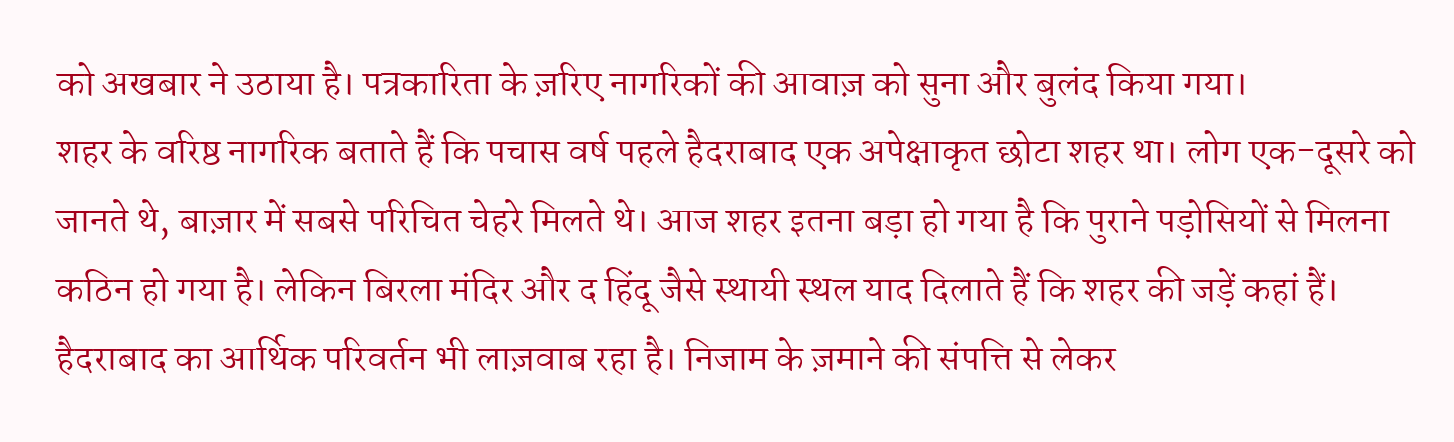को अखबार ने उठाया है। पत्रकारिता के ज़रिए नागरिकों की आवाज़ को सुना और बुलंद किया गया।
शहर के वरिष्ठ नागरिक बताते हैं कि पचास वर्ष पहले हैदराबाद एक अपेक्षाकृत छोटा शहर था। लोग एक-दूसरे को जानते थे, बाज़ार में सबसे परिचित चेहरे मिलते थे। आज शहर इतना बड़ा हो गया है कि पुराने पड़ोसियों से मिलना कठिन हो गया है। लेकिन बिरला मंदिर और द हिंदू जैसे स्थायी स्थल याद दिलाते हैं कि शहर की जड़ें कहां हैं।
हैदराबाद का आर्थिक परिवर्तन भी लाज़वाब रहा है। निजाम के ज़माने की संपत्ति से लेकर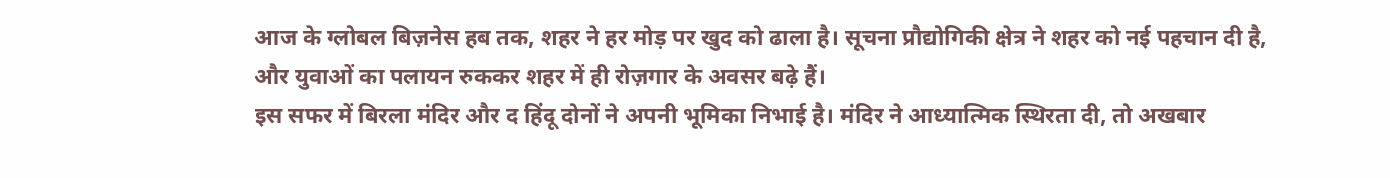आज के ग्लोबल बिज़नेस हब तक, शहर ने हर मोड़ पर खुद को ढाला है। सूचना प्रौद्योगिकी क्षेत्र ने शहर को नई पहचान दी है, और युवाओं का पलायन रुककर शहर में ही रोज़गार के अवसर बढ़े हैं।
इस सफर में बिरला मंदिर और द हिंदू दोनों ने अपनी भूमिका निभाई है। मंदिर ने आध्यात्मिक स्थिरता दी, तो अखबार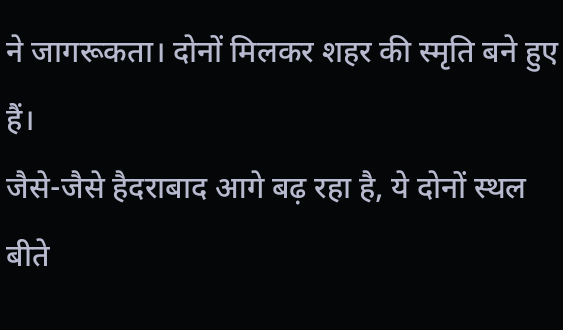ने जागरूकता। दोनों मिलकर शहर की स्मृति बने हुए हैं।
जैसे-जैसे हैदराबाद आगे बढ़ रहा है, ये दोनों स्थल बीते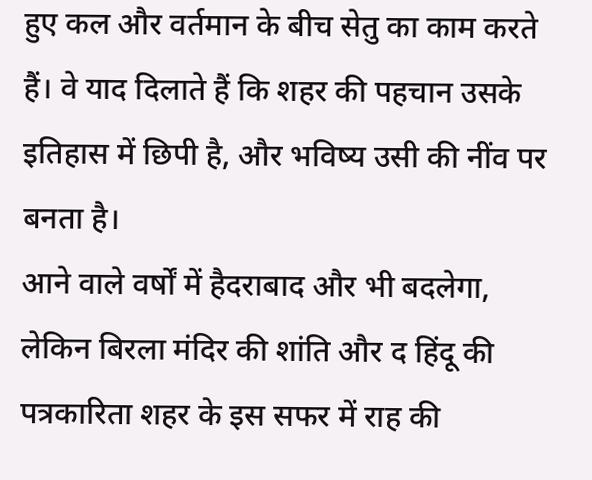हुए कल और वर्तमान के बीच सेतु का काम करते हैं। वे याद दिलाते हैं कि शहर की पहचान उसके इतिहास में छिपी है, और भविष्य उसी की नींव पर बनता है।
आने वाले वर्षों में हैदराबाद और भी बदलेगा, लेकिन बिरला मंदिर की शांति और द हिंदू की पत्रकारिता शहर के इस सफर में राह की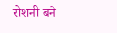रोशनी बने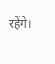रहेंगे।